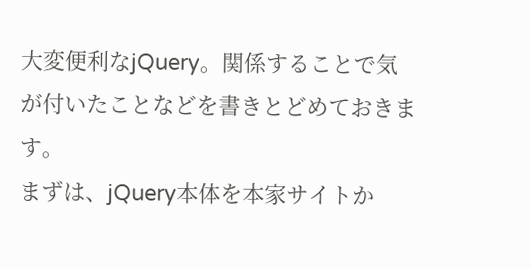大変便利なjQuery。関係することで気が付いたことなどを書きとどめておきます。
まずは、jQuery本体を本家サイトか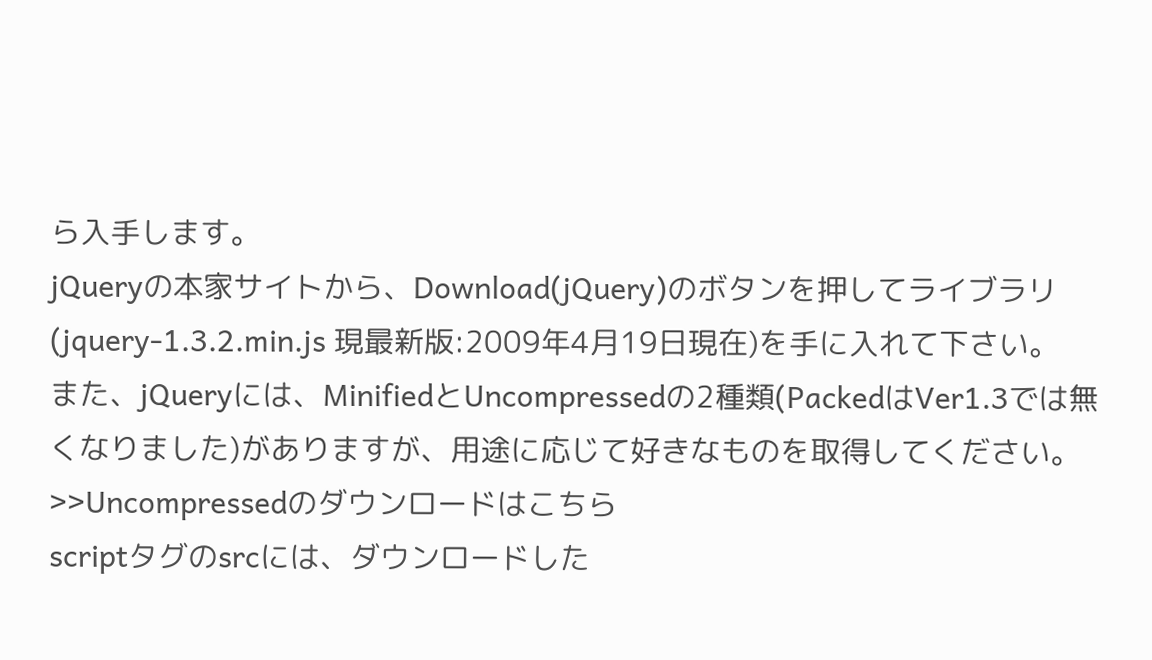ら入手します。
jQueryの本家サイトから、Download(jQuery)のボタンを押してライブラリ(jquery-1.3.2.min.js 現最新版:2009年4月19日現在)を手に入れて下さい。
また、jQueryには、MinifiedとUncompressedの2種類(PackedはVer1.3では無くなりました)がありますが、用途に応じて好きなものを取得してください。
>>Uncompressedのダウンロードはこちら
scriptタグのsrcには、ダウンロードした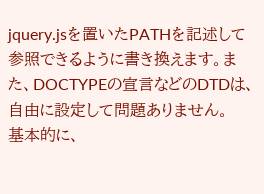jquery.jsを置いたPATHを記述して参照できるように書き換えます。また、DOCTYPEの宣言などのDTDは、自由に設定して問題ありません。
基本的に、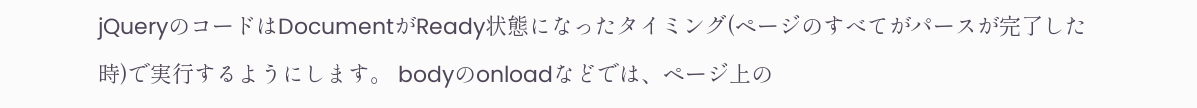jQueryのコードはDocumentがReady状態になったタイミング(ページのすべてがパースが完了した時)で実行するようにします。 bodyのonloadなどでは、ページ上の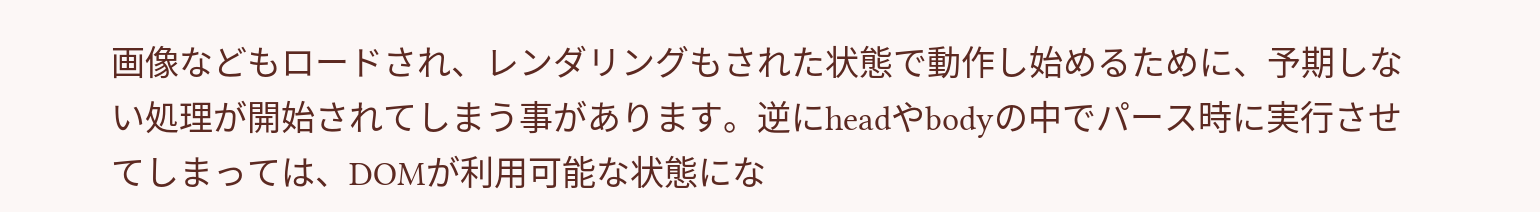画像などもロードされ、レンダリングもされた状態で動作し始めるために、予期しない処理が開始されてしまう事があります。逆にheadやbodyの中でパース時に実行させてしまっては、DOMが利用可能な状態にな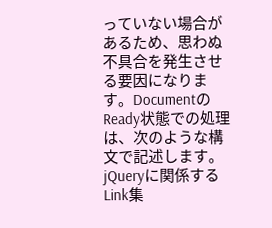っていない場合があるため、思わぬ不具合を発生させる要因になります。DocumentのReady状態での処理は、次のような構文で記述します。
jQueryに関係するLink集